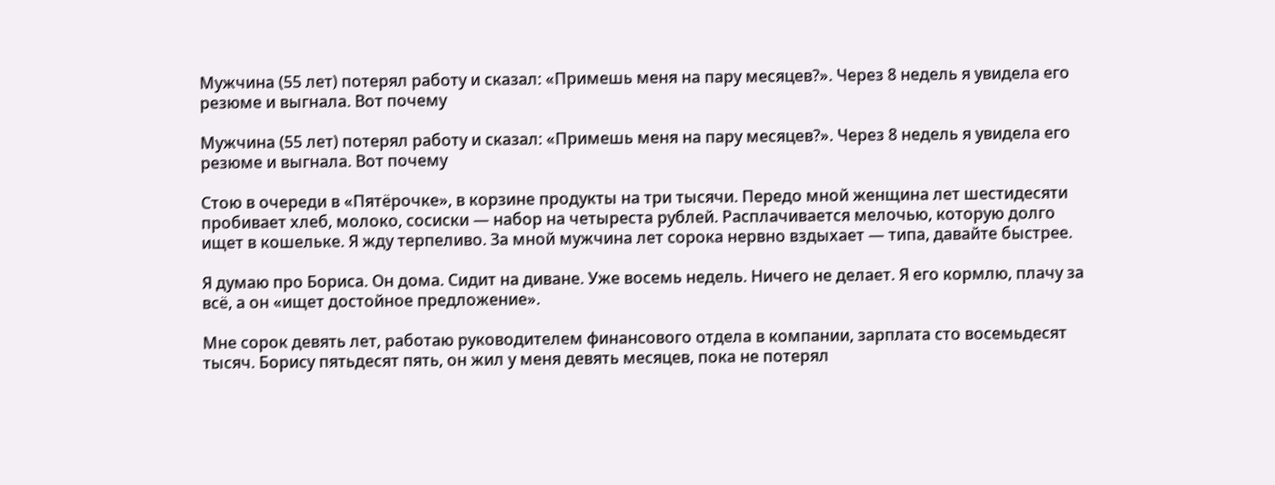Мужчина (55 лет) потерял работу и сказал: «Примешь меня на пару месяцев?». Через 8 недель я увидела его резюме и выгнала. Вот почему

Мужчина (55 лет) потерял работу и сказал: «Примешь меня на пару месяцев?». Через 8 недель я увидела его резюме и выгнала. Вот почему

Стою в очереди в «Пятёрочке», в корзине продукты на три тысячи. Передо мной женщина лет шестидесяти пробивает хлеб, молоко, сосиски — набор на четыреста рублей. Расплачивается мелочью, которую долго ищет в кошельке. Я жду терпеливо. За мной мужчина лет сорока нервно вздыхает — типа, давайте быстрее.

Я думаю про Бориса. Он дома. Сидит на диване. Уже восемь недель. Ничего не делает. Я его кормлю, плачу за всё, а он «ищет достойное предложение».

Мне сорок девять лет, работаю руководителем финансового отдела в компании, зарплата сто восемьдесят тысяч. Борису пятьдесят пять, он жил у меня девять месяцев, пока не потерял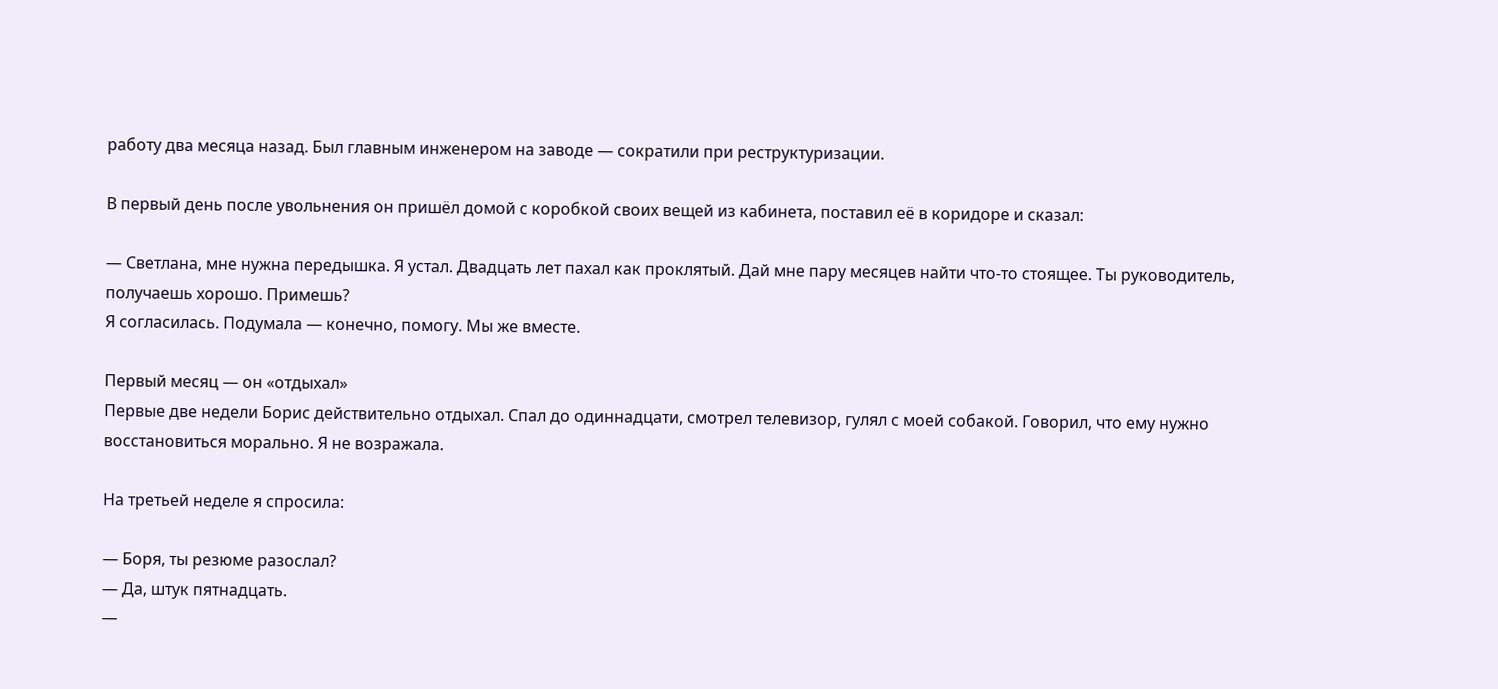работу два месяца назад. Был главным инженером на заводе — сократили при реструктуризации.

В первый день после увольнения он пришёл домой с коробкой своих вещей из кабинета, поставил её в коридоре и сказал:

— Светлана, мне нужна передышка. Я устал. Двадцать лет пахал как проклятый. Дай мне пару месяцев найти что-то стоящее. Ты руководитель, получаешь хорошо. Примешь?
Я согласилась. Подумала — конечно, помогу. Мы же вместе.

Первый месяц — он «отдыхал»
Первые две недели Борис действительно отдыхал. Спал до одиннадцати, смотрел телевизор, гулял с моей собакой. Говорил, что ему нужно восстановиться морально. Я не возражала.

На третьей неделе я спросила:

— Боря, ты резюме разослал?
— Да, штук пятнадцать.
—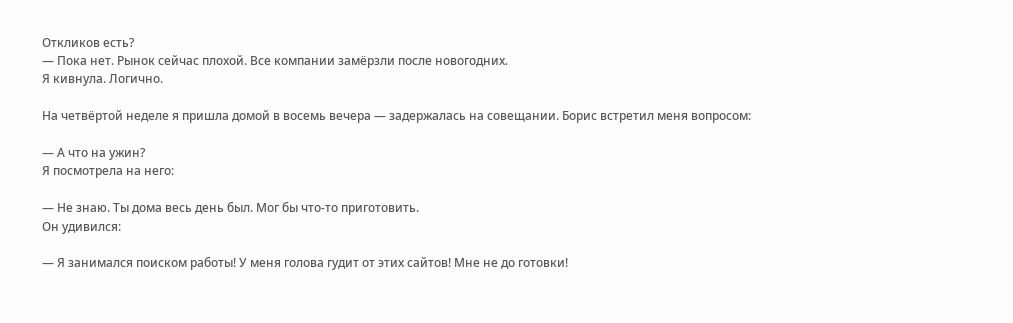Откликов есть?
— Пока нет. Рынок сейчас плохой. Все компании замёрзли после новогодних.
Я кивнула. Логично.

На четвёртой неделе я пришла домой в восемь вечера — задержалась на совещании. Борис встретил меня вопросом:

— А что на ужин?
Я посмотрела на него:

— Не знаю. Ты дома весь день был. Мог бы что-то приготовить.
Он удивился:

— Я занимался поиском работы! У меня голова гудит от этих сайтов! Мне не до готовки!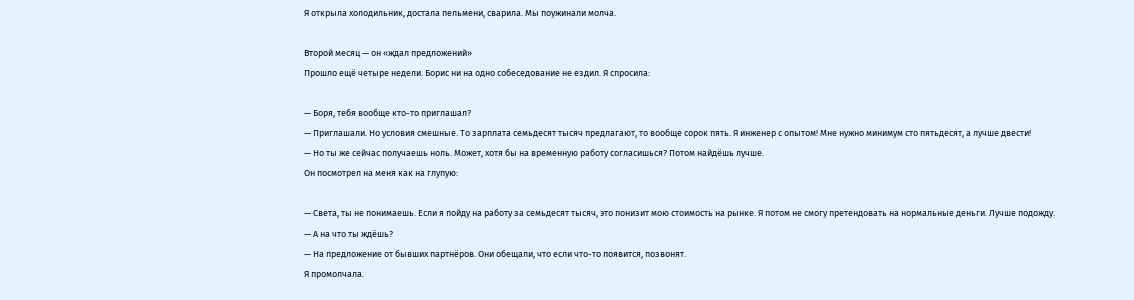Я открыла холодильник, достала пельмени, сварила. Мы поужинали молча.

Второй месяц — он «ждал предложений»
Прошло ещё четыре недели. Борис ни на одно собеседование не ездил. Я спросила:

— Боря, тебя вообще кто-то приглашал?
— Приглашали. Но условия смешные. То зарплата семьдесят тысяч предлагают, то вообще сорок пять. Я инженер с опытом! Мне нужно минимум сто пятьдесят, а лучше двести!
— Но ты же сейчас получаешь ноль. Может, хотя бы на временную работу согласишься? Потом найдёшь лучше.
Он посмотрел на меня как на глупую:

— Света, ты не понимаешь. Если я пойду на работу за семьдесят тысяч, это понизит мою стоимость на рынке. Я потом не смогу претендовать на нормальные деньги. Лучше подожду.
— А на что ты ждёшь?
— На предложение от бывших партнёров. Они обещали, что если что-то появится, позвонят.
Я промолчала.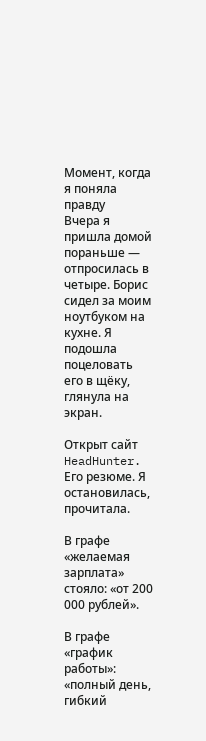Момент, когда я поняла правду
Вчера я пришла домой пораньше — отпросилась в четыре. Борис сидел за моим ноутбуком на кухне. Я подошла поцеловать его в щёку, глянула на экран.

Открыт сайт HeadHunter. Его резюме. Я остановилась, прочитала.

В графе «желаемая зарплата» стояло: «от 200 000 рублей».

В графе «график работы»: «полный день, гибкий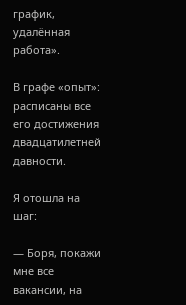график, удалённая работа».

В графе «опыт»: расписаны все его достижения двадцатилетней давности.

Я отошла на шаг:

— Боря, покажи мне все вакансии, на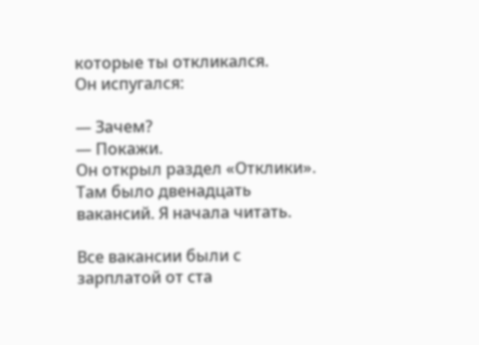которые ты откликался.
Он испугался:

— Зачем?
— Покажи.
Он открыл раздел «Отклики». Там было двенадцать вакансий. Я начала читать.

Все вакансии были с зарплатой от ста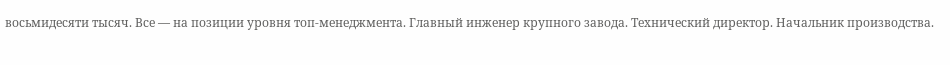восьмидесяти тысяч. Все — на позиции уровня топ-менеджмента. Главный инженер крупного завода. Технический директор. Начальник производства.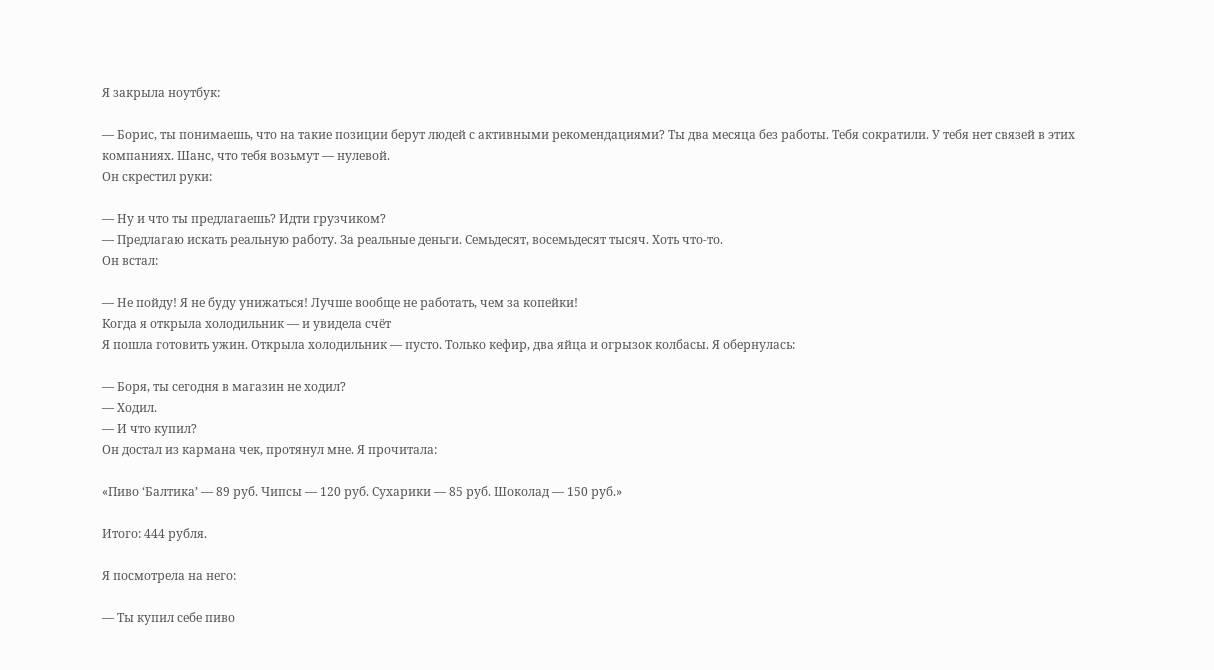Я закрыла ноутбук:

— Борис, ты понимаешь, что на такие позиции берут людей с активными рекомендациями? Ты два месяца без работы. Тебя сократили. У тебя нет связей в этих компаниях. Шанс, что тебя возьмут — нулевой.
Он скрестил руки:

— Ну и что ты предлагаешь? Идти грузчиком?
— Предлагаю искать реальную работу. За реальные деньги. Семьдесят, восемьдесят тысяч. Хоть что-то.
Он встал:

— Не пойду! Я не буду унижаться! Лучше вообще не работать, чем за копейки!
Когда я открыла холодильник — и увидела счёт
Я пошла готовить ужин. Открыла холодильник — пусто. Только кефир, два яйца и огрызок колбасы. Я обернулась:

— Боря, ты сегодня в магазин не ходил?
— Ходил.
— И что купил?
Он достал из кармана чек, протянул мне. Я прочитала:

«Пиво ‘Балтика’ — 89 руб. Чипсы — 120 руб. Сухарики — 85 руб. Шоколад — 150 руб.»

Итого: 444 рубля.

Я посмотрела на него:

— Ты купил себе пиво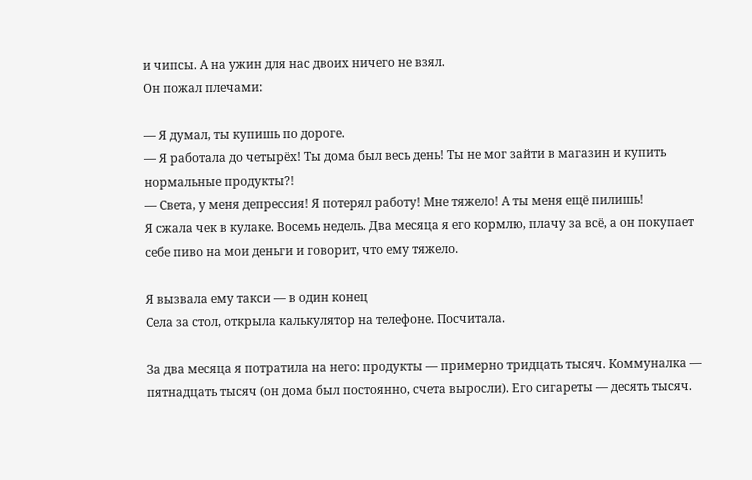и чипсы. А на ужин для нас двоих ничего не взял.
Он пожал плечами:

— Я думал, ты купишь по дороге.
— Я работала до четырёх! Ты дома был весь день! Ты не мог зайти в магазин и купить нормальные продукты?!
— Света, у меня депрессия! Я потерял работу! Мне тяжело! А ты меня ещё пилишь!
Я сжала чек в кулаке. Восемь недель. Два месяца я его кормлю, плачу за всё, а он покупает себе пиво на мои деньги и говорит, что ему тяжело.

Я вызвала ему такси — в один конец
Села за стол, открыла калькулятор на телефоне. Посчитала.

За два месяца я потратила на него: продукты — примерно тридцать тысяч. Коммуналка — пятнадцать тысяч (он дома был постоянно, счета выросли). Его сигареты — десять тысяч.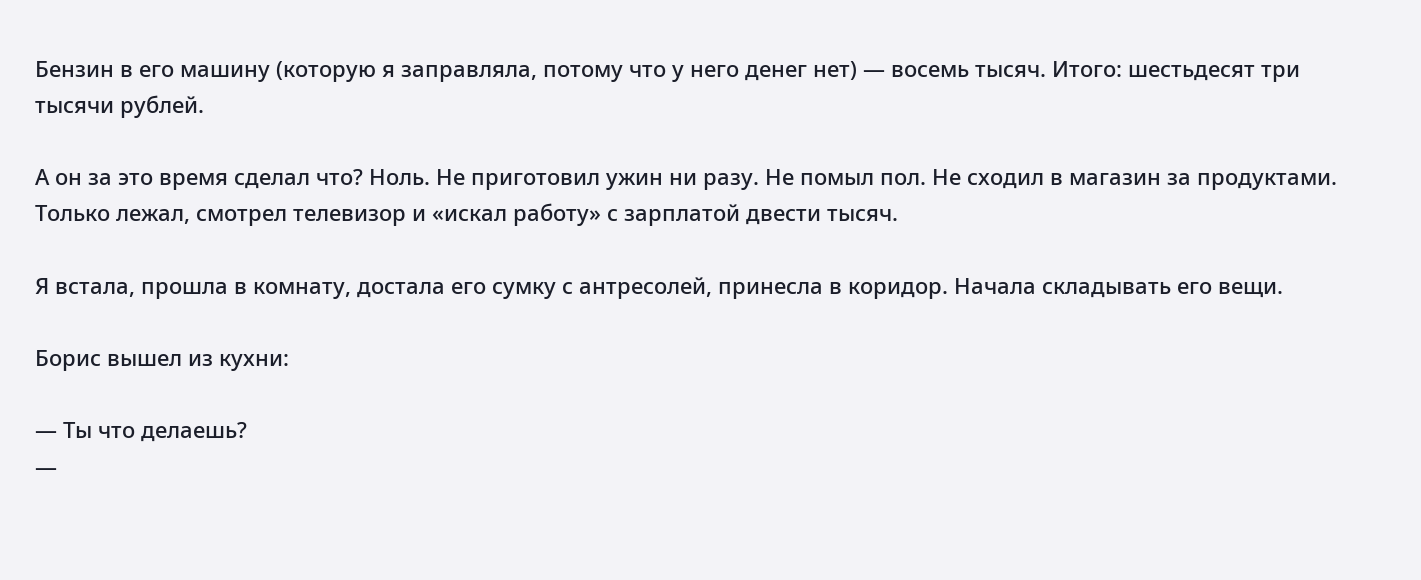Бензин в его машину (которую я заправляла, потому что у него денег нет) — восемь тысяч. Итого: шестьдесят три тысячи рублей.

А он за это время сделал что? Ноль. Не приготовил ужин ни разу. Не помыл пол. Не сходил в магазин за продуктами. Только лежал, смотрел телевизор и «искал работу» с зарплатой двести тысяч.

Я встала, прошла в комнату, достала его сумку с антресолей, принесла в коридор. Начала складывать его вещи.

Борис вышел из кухни:

— Ты что делаешь?
—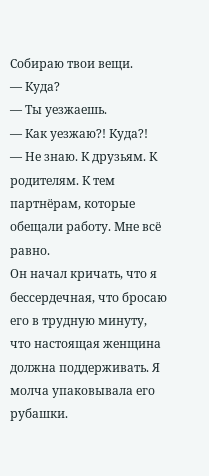Собираю твои вещи.
— Куда?
— Ты уезжаешь.
— Как уезжаю?! Куда?!
— Не знаю. К друзьям. К родителям. К тем партнёрам, которые обещали работу. Мне всё равно.
Он начал кричать, что я бессердечная, что бросаю его в трудную минуту, что настоящая женщина должна поддерживать. Я молча упаковывала его рубашки.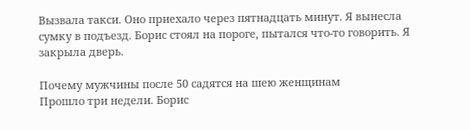Вызвала такси. Оно приехало через пятнадцать минут. Я вынесла сумку в подъезд. Борис стоял на пороге, пытался что-то говорить. Я закрыла дверь.

Почему мужчины после 50 садятся на шею женщинам
Прошло три недели. Борис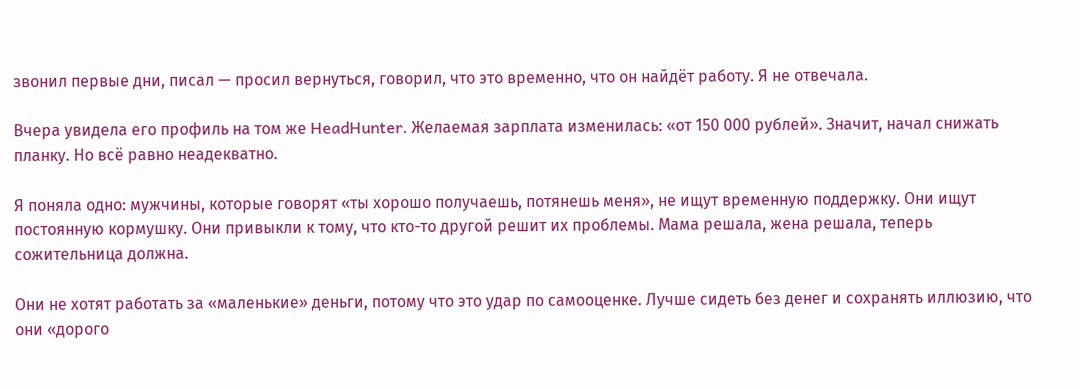звонил первые дни, писал — просил вернуться, говорил, что это временно, что он найдёт работу. Я не отвечала.

Вчера увидела его профиль на том же HeadHunter. Желаемая зарплата изменилась: «от 150 000 рублей». Значит, начал снижать планку. Но всё равно неадекватно.

Я поняла одно: мужчины, которые говорят «ты хорошо получаешь, потянешь меня», не ищут временную поддержку. Они ищут постоянную кормушку. Они привыкли к тому, что кто-то другой решит их проблемы. Мама решала, жена решала, теперь сожительница должна.

Они не хотят работать за «маленькие» деньги, потому что это удар по самооценке. Лучше сидеть без денег и сохранять иллюзию, что они «дорого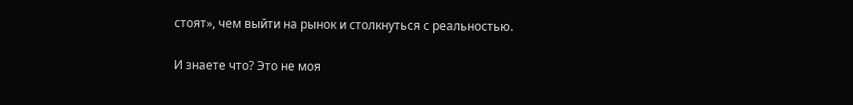стоят», чем выйти на рынок и столкнуться с реальностью.

И знаете что? Это не моя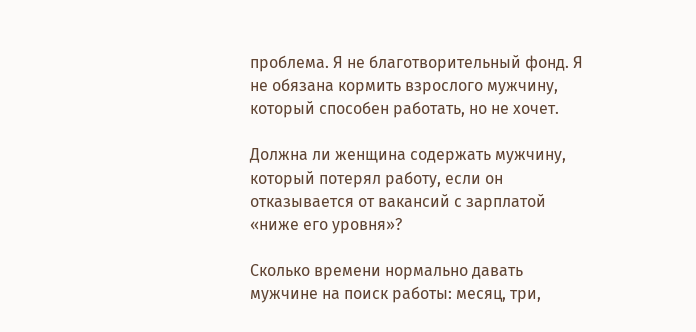проблема. Я не благотворительный фонд. Я не обязана кормить взрослого мужчину, который способен работать, но не хочет.

Должна ли женщина содержать мужчину, который потерял работу, если он отказывается от вакансий с зарплатой «ниже его уровня»?

Сколько времени нормально давать мужчине на поиск работы: месяц, три,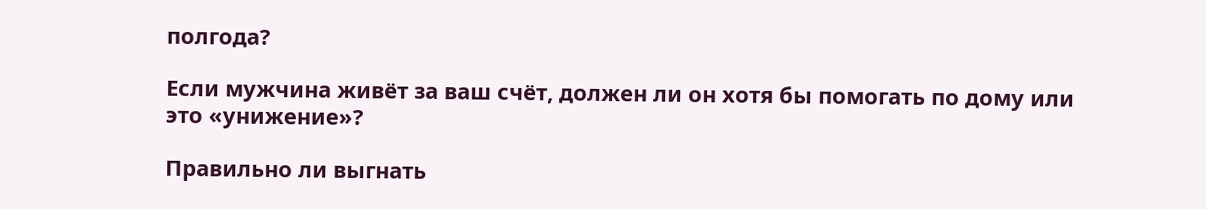полгода?

Если мужчина живёт за ваш счёт, должен ли он хотя бы помогать по дому или это «унижение»?

Правильно ли выгнать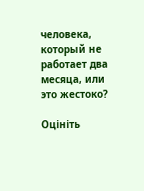человека, который не работает два месяца, или это жестоко?

Оцініть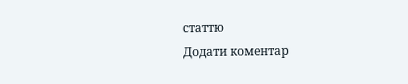статтю
Додати коментар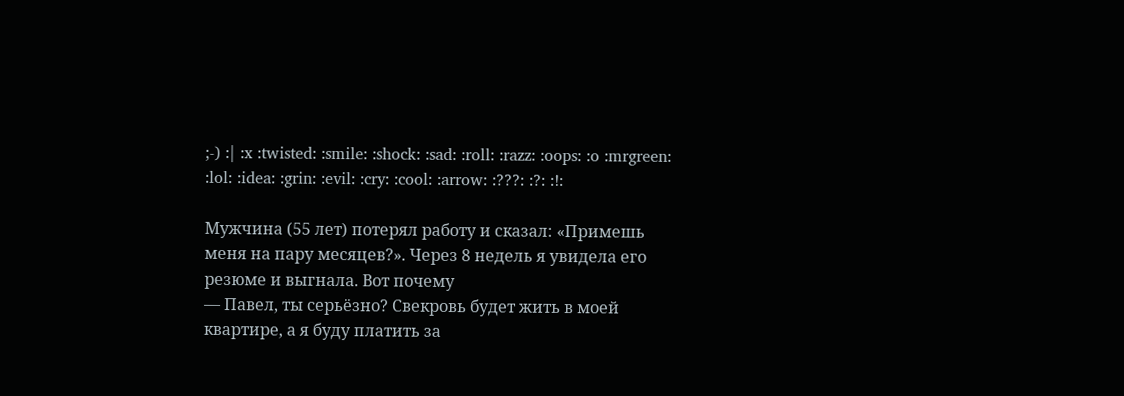;-) :| :x :twisted: :smile: :shock: :sad: :roll: :razz: :oops: :o :mrgreen: :lol: :idea: :grin: :evil: :cry: :cool: :arrow: :???: :?: :!:

Мужчина (55 лет) потерял работу и сказал: «Примешь меня на пару месяцев?». Через 8 недель я увидела его резюме и выгнала. Вот почему
— Павел, ты серьёзно? Свекровь будет жить в моей квартире, а я буду платить за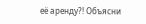её аренду?! Объясни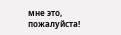мне это, пожалуйста!